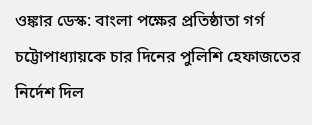ওঙ্কার ডেস্ক: বাংলা পক্ষের প্রতিষ্ঠাতা গর্গ চট্টোপাধ্যায়কে চার দিনের পুলিশি হেফাজতের নির্দেশ দিল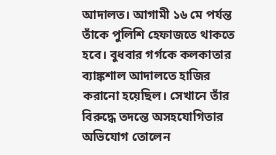আদালত। আগামী ১৬ মে পর্যন্ত তাঁকে পুলিশি হেফাজতে থাকতে হবে। বুধবার গর্গকে কলকাতার ব্যাঙ্কশাল আদালতে হাজির করানো হয়েছিল। সেখানে তাঁর বিরুদ্ধে তদন্তে অসহযোগিতার অভিযোগ তোলেন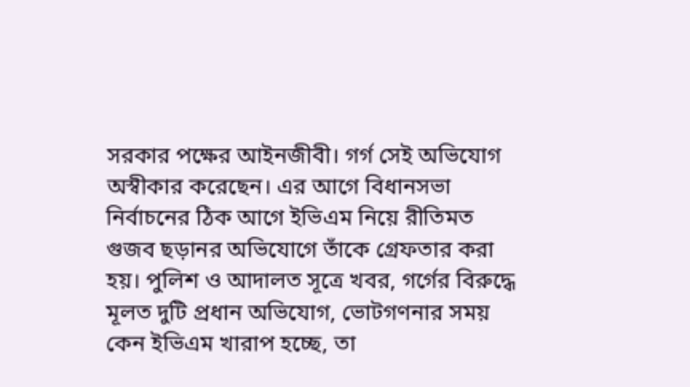সরকার পক্ষের আইনজীবী। গর্গ সেই অভিযোগ অস্বীকার করেছেন। এর আগে বিধানসভা নির্বাচনের ঠিক আগে ইভিএম নিয়ে রীতিমত গুজব ছড়ানর অভিযোগে তাঁকে গ্রেফতার করা হয়। পুলিশ ও আদালত সূত্রে খবর, গর্গের বিরুদ্ধে মূলত দুটি প্রধান অভিযোগ, ভোটগণনার সময় কেন ইভিএম খারাপ হচ্ছে, তা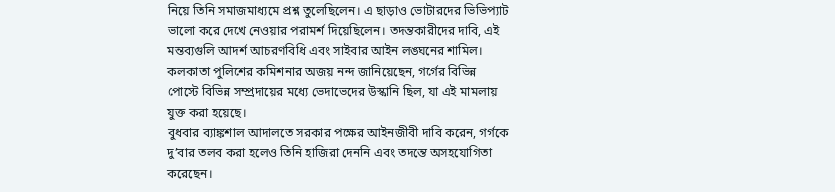নিয়ে তিনি সমাজমাধ্যমে প্রশ্ন তুলেছিলেন। এ ছাড়াও ভোটারদের ভিভিপ্যাট ভালো করে দেখে নেওয়ার পরামর্শ দিয়েছিলেন। তদন্তকারীদের দাবি, এই মন্তব্যগুলি আদর্শ আচরণবিধি এবং সাইবার আইন লঙ্ঘনের শামিল। কলকাতা পুলিশের কমিশনার অজয় নন্দ জানিয়েছেন, গর্গের বিভিন্ন পোস্টে বিভিন্ন সম্প্রদায়ের মধ্যে ভেদাভেদের উস্কানি ছিল, যা এই মামলায় যুক্ত করা হয়েছে।
বুধবার ব্যাঙ্কশাল আদালতে সরকার পক্ষের আইনজীবী দাবি করেন, গর্গকে দু’বার তলব করা হলেও তিনি হাজিরা দেননি এবং তদন্তে অসহযোগিতা করেছেন।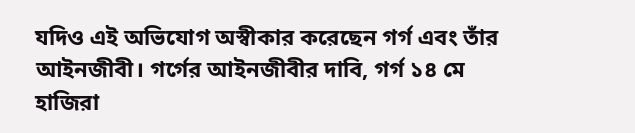যদিও এই অভিযোগ অস্বীকার করেছেন গর্গ এবং তাঁর আইনজীবী। গর্গের আইনজীবীর দাবি, গর্গ ১৪ মে হাজিরা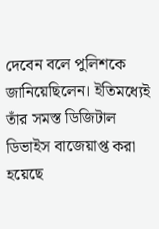দেবেন বলে পুলিশকে জানিয়েছিলেন। ইতিমধ্যেই তাঁর সমস্ত ডিজিটাল ডিভাইস বাজেয়াপ্ত করা হয়েছে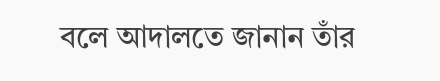বলে আদালতে জানান তাঁর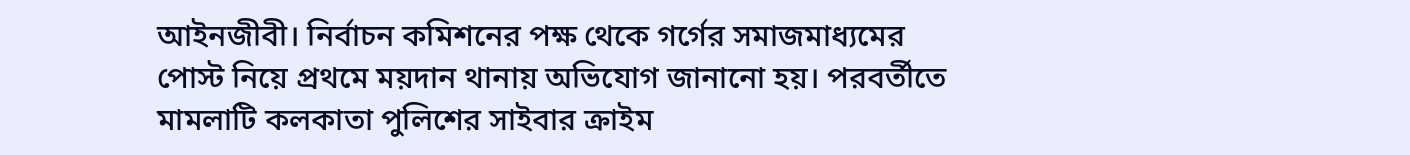আইনজীবী। নির্বাচন কমিশনের পক্ষ থেকে গর্গের সমাজমাধ্যমের পোস্ট নিয়ে প্রথমে ময়দান থানায় অভিযোগ জানানো হয়। পরবর্তীতে মামলাটি কলকাতা পুলিশের সাইবার ক্রাইম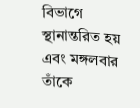বিভাগে স্থানান্তরিত হয় এবং মঙ্গলবার তাঁকে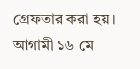গ্রেফতার করা হয়। আগামী ১৬ মে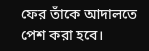ফের তাঁকে আদালতে পেশ করা হবে।